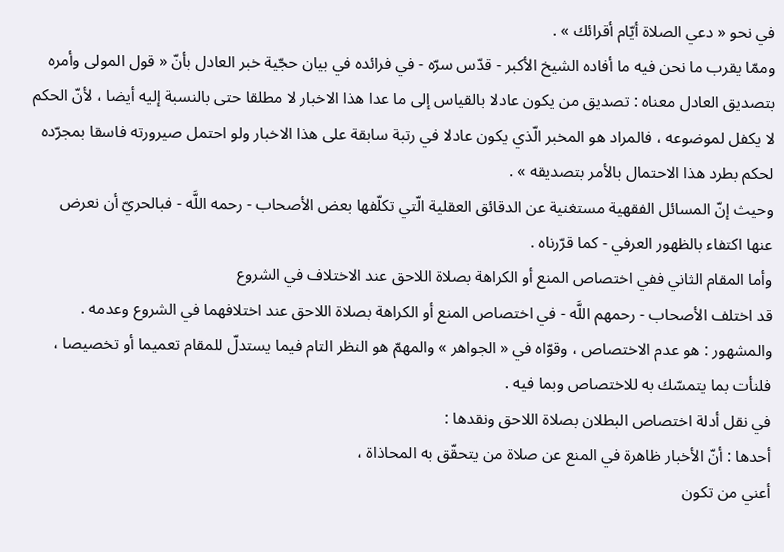في نحو « دعي الصلاة أيّام أقرائك » .
وممّا يقرب ما نحن فيه ما أفاده الشيخ الأكبر - قدّس سرّه - في فرائده في بيان حجّية خبر العادل بأنّ « قول المولى وأمره بتصديق العادل معناه : تصديق من يكون عادلا بالقياس إلى ما عدا هذا الاخبار لا مطلقا حتى بالنسبة إليه أيضا ، لأنّ الحكم لا يكفل لموضوعه ، فالمراد هو المخبر الّذي يكون عادلا في رتبة سابقة على هذا الاخبار ولو احتمل صيرورته فاسقا بمجرّده لحكم بطرد هذا الاحتمال بالأمر بتصديقه » .
وحيث إنّ المسائل الفقهية مستغنية عن الدقائق العقلية الّتي تكلّفها بعض الأصحاب - رحمه اللَّه - فبالحريّ أن نعرض عنها اكتفاء بالظهور العرفي - كما قرّرناه .
وأما المقام الثاني ففي اختصاص المنع أو الكراهة بصلاة اللاحق عند الاختلاف في الشروع
قد اختلف الأصحاب - رحمهم اللَّه - في اختصاص المنع أو الكراهة بصلاة اللاحق عند اختلافهما في الشروع وعدمه .
والمشهور : هو عدم الاختصاص ، وقوّاه في « الجواهر » والمهمّ هو النظر التام فيما يستدلّ للمقام تعميما أو تخصيصا ، فلنأت بما يتمسّك به للاختصاص وبما فيه .
في نقل أدلة اختصاص البطلان بصلاة اللاحق ونقدها :
أحدها : أنّ الأخبار ظاهرة في المنع عن صلاة من يتحقّق به المحاذاة ،
أعني من تكون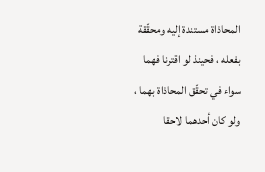المحاذاة مستندة إليه ومحقّقة بفعله ، فحينذ لو اقترنا فهما سواء في تحقّق المحاذاة بهما ، ولو كان أحدهما لاحقا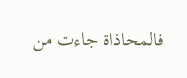فالمحاذاة جاءت من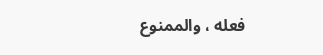فعله ، والممنوع